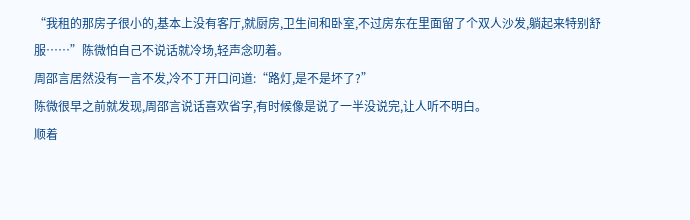“我租的那房子很小的,基本上没有客厅,就厨房,卫生间和卧室,不过房东在里面留了个双人沙发,躺起来特别舒服……”陈微怕自己不说话就冷场,轻声念叨着。
周邵言居然没有一言不发,冷不丁开口问道:“路灯,是不是坏了?”
陈微很早之前就发现,周邵言说话喜欢省字,有时候像是说了一半没说完,让人听不明白。
顺着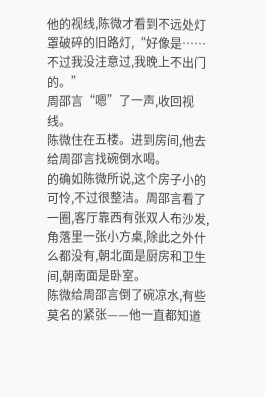他的视线,陈微才看到不远处灯罩破碎的旧路灯,“好像是……不过我没注意过,我晚上不出门的。”
周邵言“嗯”了一声,收回视线。
陈微住在五楼。进到房间,他去给周邵言找碗倒水喝。
的确如陈微所说,这个房子小的可怜,不过很整洁。周邵言看了一圈,客厅靠西有张双人布沙发,角落里一张小方桌,除此之外什么都没有,朝北面是厨房和卫生间,朝南面是卧室。
陈微给周邵言倒了碗凉水,有些莫名的紧张——他一直都知道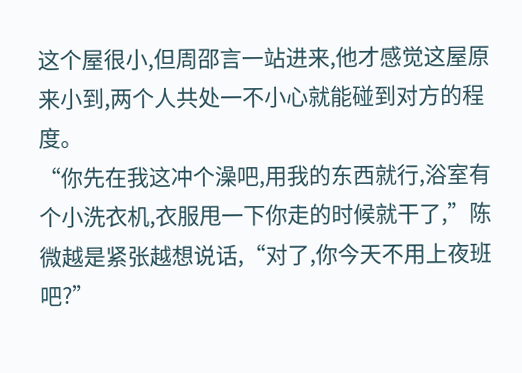这个屋很小,但周邵言一站进来,他才感觉这屋原来小到,两个人共处一不小心就能碰到对方的程度。
“你先在我这冲个澡吧,用我的东西就行,浴室有个小洗衣机,衣服甩一下你走的时候就干了,”陈微越是紧张越想说话,“对了,你今天不用上夜班吧?”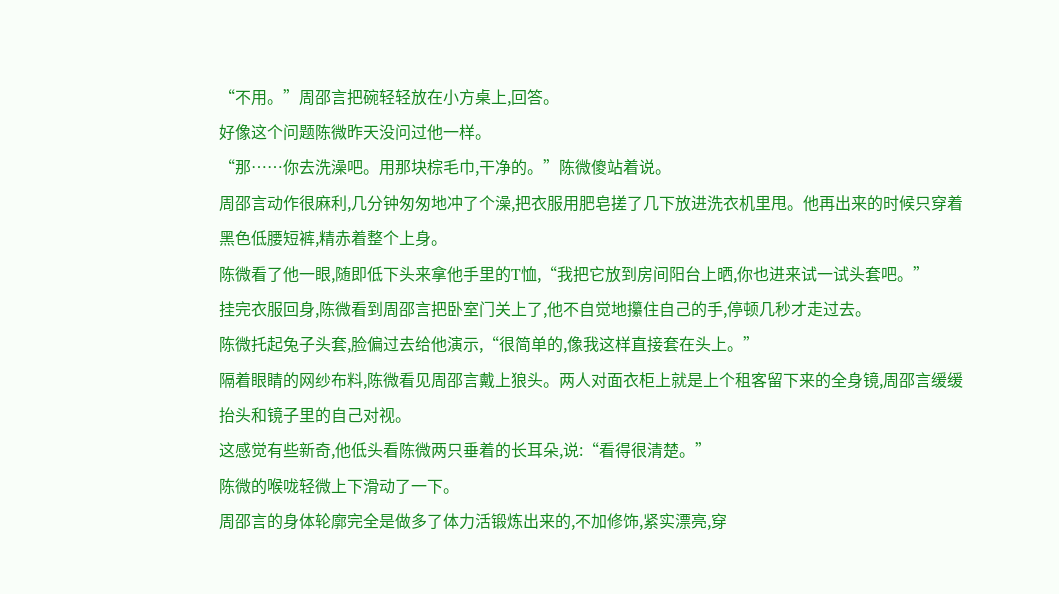“不用。”周邵言把碗轻轻放在小方桌上,回答。
好像这个问题陈微昨天没问过他一样。
“那……你去洗澡吧。用那块棕毛巾,干净的。”陈微傻站着说。
周邵言动作很麻利,几分钟匆匆地冲了个澡,把衣服用肥皂搓了几下放进洗衣机里甩。他再出来的时候只穿着黑色低腰短裤,精赤着整个上身。
陈微看了他一眼,随即低下头来拿他手里的T恤,“我把它放到房间阳台上晒,你也进来试一试头套吧。”
挂完衣服回身,陈微看到周邵言把卧室门关上了,他不自觉地攥住自己的手,停顿几秒才走过去。
陈微托起兔子头套,脸偏过去给他演示,“很简单的,像我这样直接套在头上。”
隔着眼睛的网纱布料,陈微看见周邵言戴上狼头。两人对面衣柜上就是上个租客留下来的全身镜,周邵言缓缓抬头和镜子里的自己对视。
这感觉有些新奇,他低头看陈微两只垂着的长耳朵,说:“看得很清楚。”
陈微的喉咙轻微上下滑动了一下。
周邵言的身体轮廓完全是做多了体力活锻炼出来的,不加修饰,紧实漂亮,穿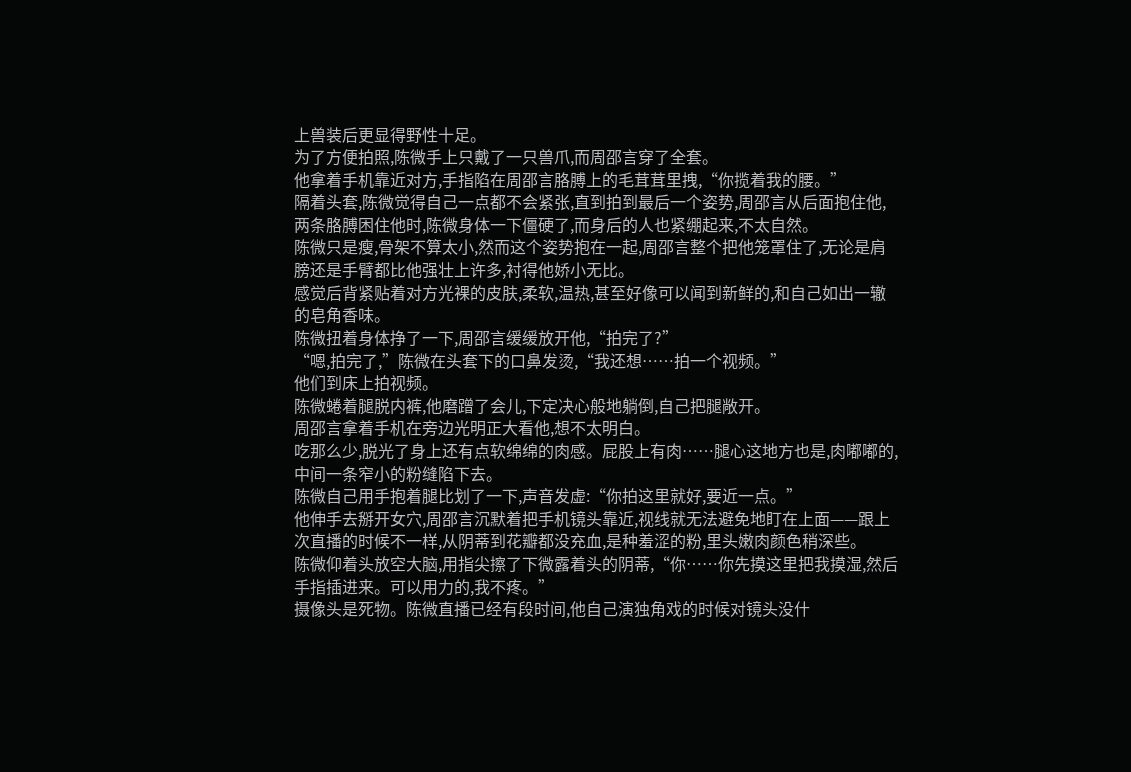上兽装后更显得野性十足。
为了方便拍照,陈微手上只戴了一只兽爪,而周邵言穿了全套。
他拿着手机靠近对方,手指陷在周邵言胳膊上的毛茸茸里拽,“你揽着我的腰。”
隔着头套,陈微觉得自己一点都不会紧张,直到拍到最后一个姿势,周邵言从后面抱住他,两条胳膊困住他时,陈微身体一下僵硬了,而身后的人也紧绷起来,不太自然。
陈微只是瘦,骨架不算太小,然而这个姿势抱在一起,周邵言整个把他笼罩住了,无论是肩膀还是手臂都比他强壮上许多,衬得他娇小无比。
感觉后背紧贴着对方光裸的皮肤,柔软,温热,甚至好像可以闻到新鲜的,和自己如出一辙的皂角香味。
陈微扭着身体挣了一下,周邵言缓缓放开他,“拍完了?”
“嗯,拍完了,”陈微在头套下的口鼻发烫,“我还想……拍一个视频。”
他们到床上拍视频。
陈微蜷着腿脱内裤,他磨蹭了会儿,下定决心般地躺倒,自己把腿敞开。
周邵言拿着手机在旁边光明正大看他,想不太明白。
吃那么少,脱光了身上还有点软绵绵的肉感。屁股上有肉……腿心这地方也是,肉嘟嘟的,中间一条窄小的粉缝陷下去。
陈微自己用手抱着腿比划了一下,声音发虚:“你拍这里就好,要近一点。”
他伸手去掰开女穴,周邵言沉默着把手机镜头靠近,视线就无法避免地盯在上面——跟上次直播的时候不一样,从阴蒂到花瓣都没充血,是种羞涩的粉,里头嫩肉颜色稍深些。
陈微仰着头放空大脑,用指尖擦了下微露着头的阴蒂,“你……你先摸这里把我摸湿,然后手指插进来。可以用力的,我不疼。”
摄像头是死物。陈微直播已经有段时间,他自己演独角戏的时候对镜头没什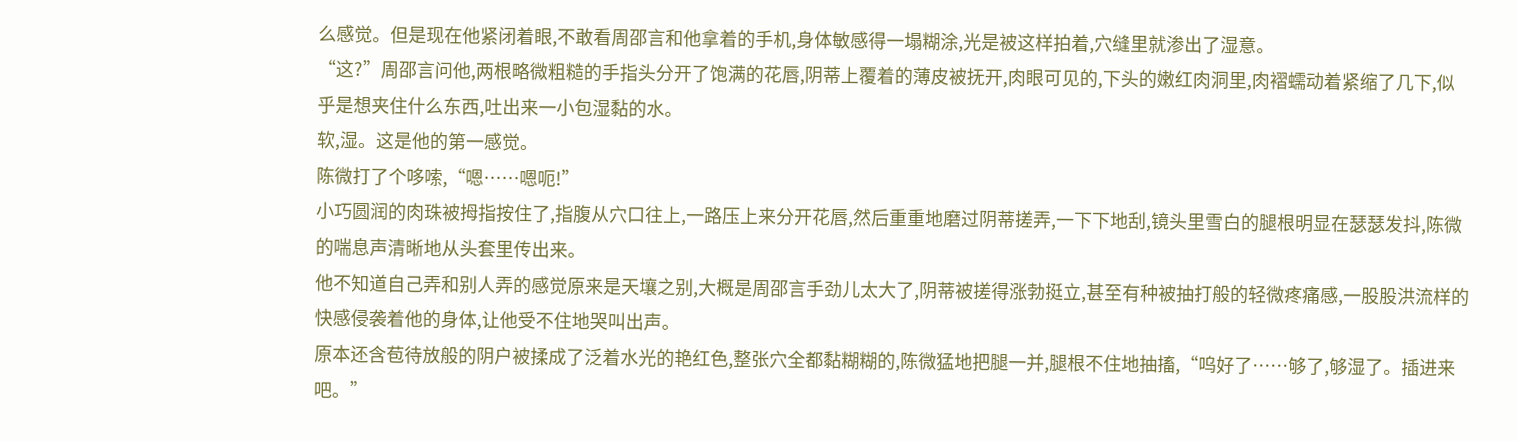么感觉。但是现在他紧闭着眼,不敢看周邵言和他拿着的手机,身体敏感得一塌糊涂,光是被这样拍着,穴缝里就渗出了湿意。
“这?”周邵言问他,两根略微粗糙的手指头分开了饱满的花唇,阴蒂上覆着的薄皮被抚开,肉眼可见的,下头的嫩红肉洞里,肉褶蠕动着紧缩了几下,似乎是想夹住什么东西,吐出来一小包湿黏的水。
软,湿。这是他的第一感觉。
陈微打了个哆嗦,“嗯……嗯呃!”
小巧圆润的肉珠被拇指按住了,指腹从穴口往上,一路压上来分开花唇,然后重重地磨过阴蒂搓弄,一下下地刮,镜头里雪白的腿根明显在瑟瑟发抖,陈微的喘息声清晰地从头套里传出来。
他不知道自己弄和别人弄的感觉原来是天壤之别,大概是周邵言手劲儿太大了,阴蒂被搓得涨勃挺立,甚至有种被抽打般的轻微疼痛感,一股股洪流样的快感侵袭着他的身体,让他受不住地哭叫出声。
原本还含苞待放般的阴户被揉成了泛着水光的艳红色,整张穴全都黏糊糊的,陈微猛地把腿一并,腿根不住地抽搐,“呜好了……够了,够湿了。插进来吧。”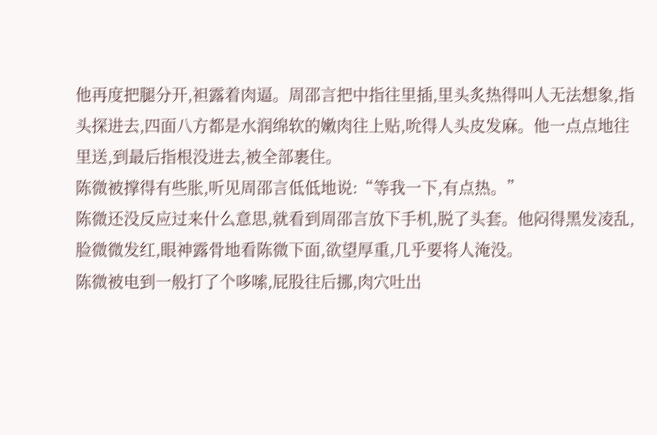他再度把腿分开,袒露着肉逼。周邵言把中指往里插,里头炙热得叫人无法想象,指头探进去,四面八方都是水润绵软的嫩肉往上贴,吮得人头皮发麻。他一点点地往里送,到最后指根没进去,被全部裹住。
陈微被撑得有些胀,听见周邵言低低地说:“等我一下,有点热。”
陈微还没反应过来什么意思,就看到周邵言放下手机,脱了头套。他闷得黑发凌乱,脸微微发红,眼神露骨地看陈微下面,欲望厚重,几乎要将人淹没。
陈微被电到一般打了个哆嗦,屁股往后挪,肉穴吐出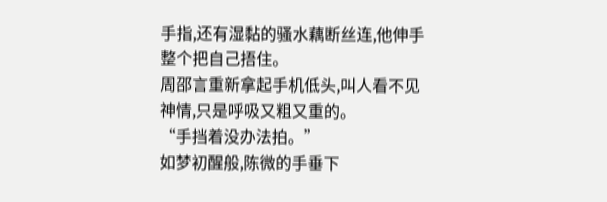手指,还有湿黏的骚水藕断丝连,他伸手整个把自己捂住。
周邵言重新拿起手机低头,叫人看不见神情,只是呼吸又粗又重的。
“手挡着没办法拍。”
如梦初醒般,陈微的手垂下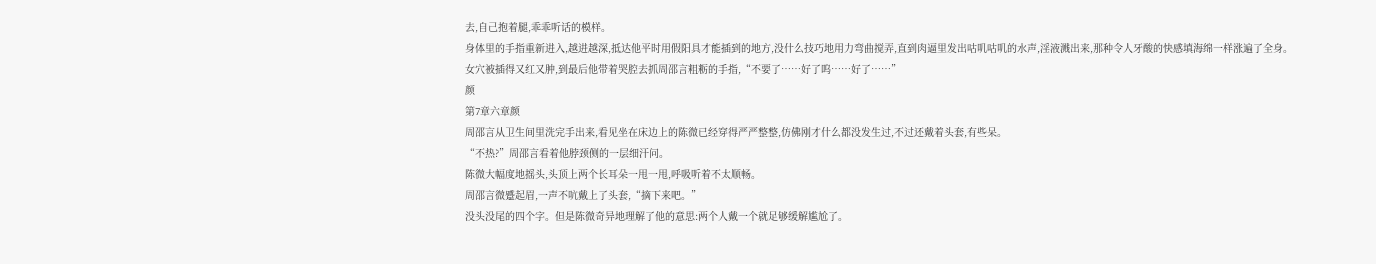去,自己抱着腿,乖乖听话的模样。
身体里的手指重新进入,越进越深,抵达他平时用假阳具才能插到的地方,没什么技巧地用力弯曲搅弄,直到肉逼里发出咕叽咕叽的水声,淫液溅出来,那种令人牙酸的快感填海绵一样涨遍了全身。
女穴被插得又红又肿,到最后他带着哭腔去抓周邵言粗粝的手指,“不要了……好了呜……好了……”
颜
第7章六章颜
周邵言从卫生间里洗完手出来,看见坐在床边上的陈微已经穿得严严整整,仿佛刚才什么都没发生过,不过还戴着头套,有些呆。
“不热?”周邵言看着他脖颈侧的一层细汗问。
陈微大幅度地摇头,头顶上两个长耳朵一甩一甩,呼吸听着不太顺畅。
周邵言微蹙起眉,一声不吭戴上了头套,“摘下来吧。”
没头没尾的四个字。但是陈微奇异地理解了他的意思:两个人戴一个就足够缓解尴尬了。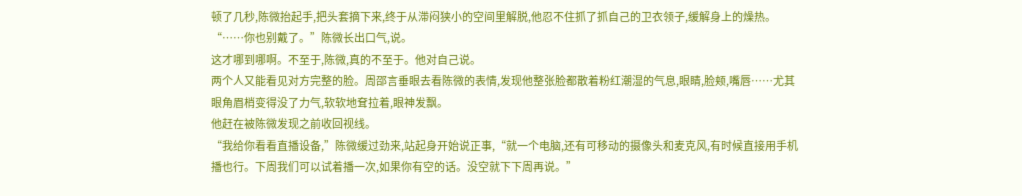顿了几秒,陈微抬起手,把头套摘下来,终于从滞闷狭小的空间里解脱,他忍不住抓了抓自己的卫衣领子,缓解身上的燥热。
“……你也别戴了。”陈微长出口气,说。
这才哪到哪啊。不至于,陈微,真的不至于。他对自己说。
两个人又能看见对方完整的脸。周邵言垂眼去看陈微的表情,发现他整张脸都散着粉红潮湿的气息,眼睛,脸颊,嘴唇……尤其眼角眉梢变得没了力气,软软地耷拉着,眼神发飘。
他赶在被陈微发现之前收回视线。
“我给你看看直播设备,”陈微缓过劲来,站起身开始说正事,“就一个电脑,还有可移动的摄像头和麦克风,有时候直接用手机播也行。下周我们可以试着播一次,如果你有空的话。没空就下下周再说。”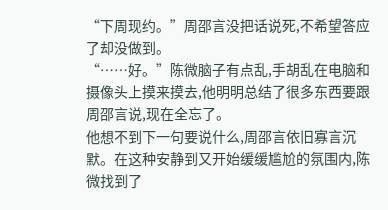“下周现约。”周邵言没把话说死,不希望答应了却没做到。
“……好。”陈微脑子有点乱,手胡乱在电脑和摄像头上摸来摸去,他明明总结了很多东西要跟周邵言说,现在全忘了。
他想不到下一句要说什么,周邵言依旧寡言沉默。在这种安静到又开始缓缓尴尬的氛围内,陈微找到了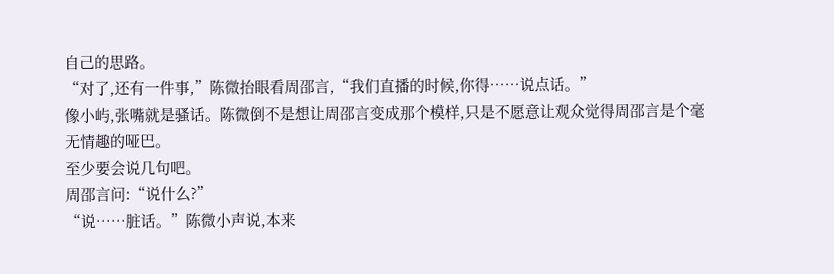自己的思路。
“对了,还有一件事,”陈微抬眼看周邵言,“我们直播的时候,你得……说点话。”
像小屿,张嘴就是骚话。陈微倒不是想让周邵言变成那个模样,只是不愿意让观众觉得周邵言是个毫无情趣的哑巴。
至少要会说几句吧。
周邵言问:“说什么?”
“说……脏话。”陈微小声说,本来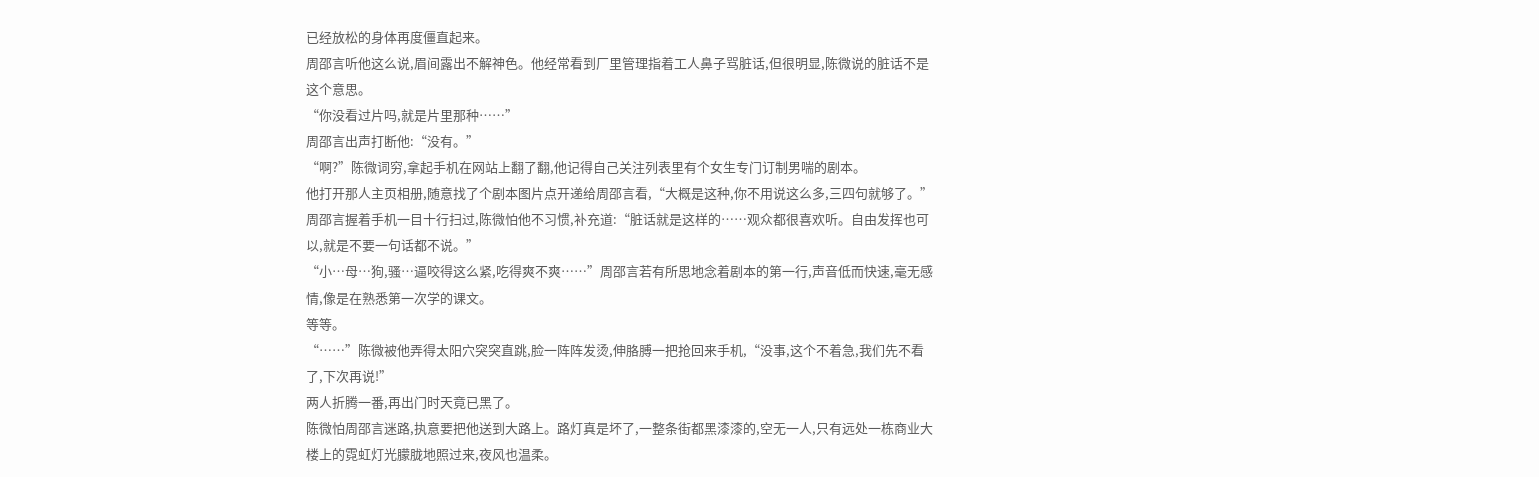已经放松的身体再度僵直起来。
周邵言听他这么说,眉间露出不解神色。他经常看到厂里管理指着工人鼻子骂脏话,但很明显,陈微说的脏话不是这个意思。
“你没看过片吗,就是片里那种……”
周邵言出声打断他:“没有。”
“啊?”陈微词穷,拿起手机在网站上翻了翻,他记得自己关注列表里有个女生专门订制男喘的剧本。
他打开那人主页相册,随意找了个剧本图片点开递给周邵言看,“大概是这种,你不用说这么多,三四句就够了。”
周邵言握着手机一目十行扫过,陈微怕他不习惯,补充道:“脏话就是这样的……观众都很喜欢听。自由发挥也可以,就是不要一句话都不说。”
“小…母…狗,骚…逼咬得这么紧,吃得爽不爽……”周邵言若有所思地念着剧本的第一行,声音低而快速,毫无感情,像是在熟悉第一次学的课文。
等等。
“……”陈微被他弄得太阳穴突突直跳,脸一阵阵发烫,伸胳膊一把抢回来手机,“没事,这个不着急,我们先不看了,下次再说!”
两人折腾一番,再出门时天竟已黑了。
陈微怕周邵言迷路,执意要把他送到大路上。路灯真是坏了,一整条街都黑漆漆的,空无一人,只有远处一栋商业大楼上的霓虹灯光朦胧地照过来,夜风也温柔。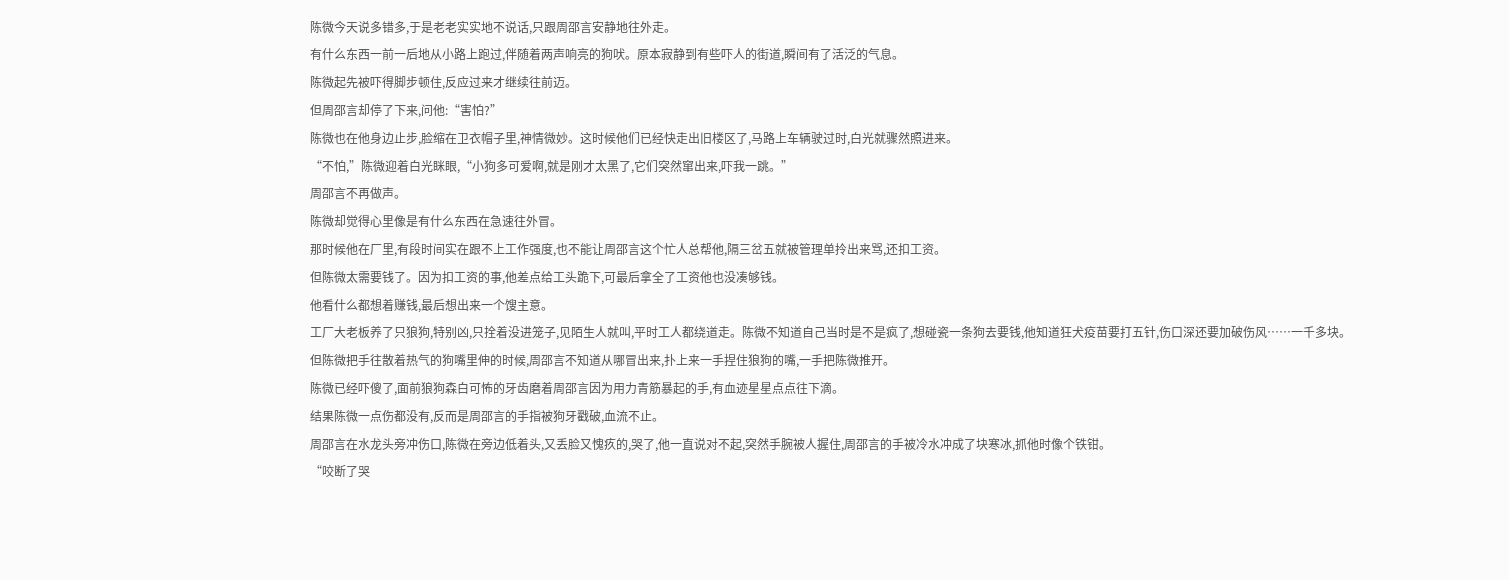陈微今天说多错多,于是老老实实地不说话,只跟周邵言安静地往外走。
有什么东西一前一后地从小路上跑过,伴随着两声响亮的狗吠。原本寂静到有些吓人的街道,瞬间有了活泛的气息。
陈微起先被吓得脚步顿住,反应过来才继续往前迈。
但周邵言却停了下来,问他:“害怕?”
陈微也在他身边止步,脸缩在卫衣帽子里,神情微妙。这时候他们已经快走出旧楼区了,马路上车辆驶过时,白光就骤然照进来。
“不怕,”陈微迎着白光眯眼,“小狗多可爱啊,就是刚才太黑了,它们突然窜出来,吓我一跳。”
周邵言不再做声。
陈微却觉得心里像是有什么东西在急速往外冒。
那时候他在厂里,有段时间实在跟不上工作强度,也不能让周邵言这个忙人总帮他,隔三岔五就被管理单拎出来骂,还扣工资。
但陈微太需要钱了。因为扣工资的事,他差点给工头跪下,可最后拿全了工资他也没凑够钱。
他看什么都想着赚钱,最后想出来一个馊主意。
工厂大老板养了只狼狗,特别凶,只拴着没进笼子,见陌生人就叫,平时工人都绕道走。陈微不知道自己当时是不是疯了,想碰瓷一条狗去要钱,他知道狂犬疫苗要打五针,伤口深还要加破伤风……一千多块。
但陈微把手往散着热气的狗嘴里伸的时候,周邵言不知道从哪冒出来,扑上来一手捏住狼狗的嘴,一手把陈微推开。
陈微已经吓傻了,面前狼狗森白可怖的牙齿磨着周邵言因为用力青筋暴起的手,有血迹星星点点往下滴。
结果陈微一点伤都没有,反而是周邵言的手指被狗牙戳破,血流不止。
周邵言在水龙头旁冲伤口,陈微在旁边低着头,又丢脸又愧疚的,哭了,他一直说对不起,突然手腕被人握住,周邵言的手被冷水冲成了块寒冰,抓他时像个铁钳。
“咬断了哭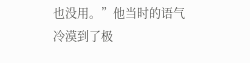也没用。”他当时的语气冷漠到了极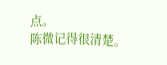点。
陈微记得很清楚。